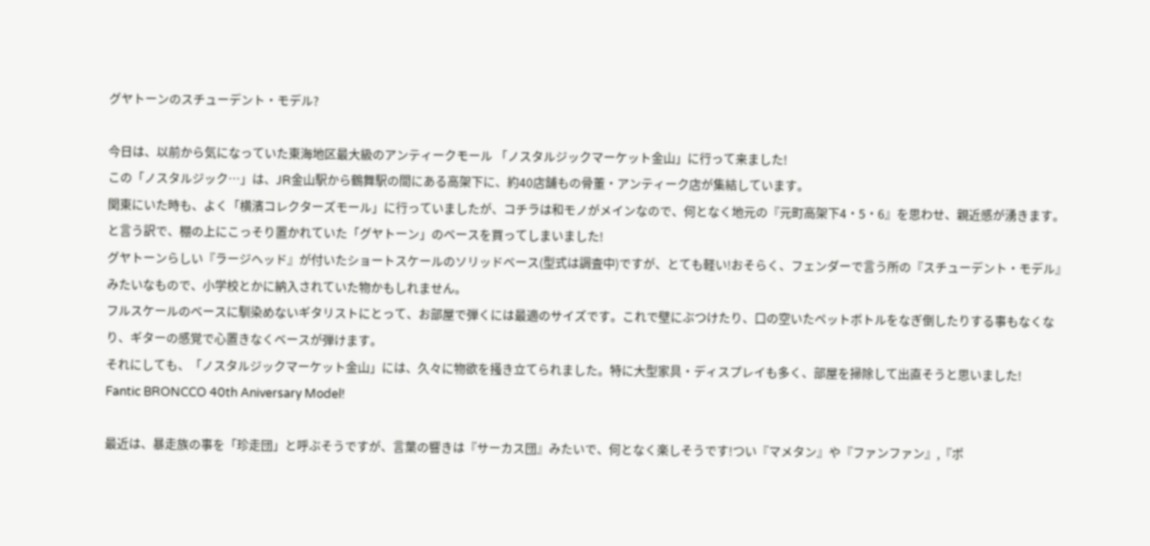グヤトーンのスチューデント・モデル?

今日は、以前から気になっていた東海地区最大級のアンティークモール 「ノスタルジックマーケット金山」に行って来ました!
この「ノスタルジック…」は、JR金山駅から鶴舞駅の間にある高架下に、約40店舗もの骨董・アンティーク店が集結しています。
関東にいた時も、よく「横濱コレクターズモール」に行っていましたが、コチラは和モノがメインなので、何となく地元の『元町高架下4・5・6』を思わせ、親近感が湧きます。
と言う訳で、棚の上にこっそり置かれていた「グヤトーン」のベースを買ってしまいました!
グヤトーンらしい『ラージヘッド』が付いたショートスケールのソリッドベース(型式は調査中)ですが、とても軽い!おそらく、フェンダーで言う所の『スチューデント・モデル』みたいなもので、小学校とかに納入されていた物かもしれません。
フルスケールのベースに馴染めないギタリストにとって、お部屋で弾くには最適のサイズです。これで壁にぶつけたり、口の空いたペットボトルをなぎ倒したりする事もなくなり、ギターの感覚で心置きなくベースが弾けます。
それにしても、「ノスタルジックマーケット金山」には、久々に物欲を掻き立てられました。特に大型家具・ディスプレイも多く、部屋を掃除して出直そうと思いました!
Fantic BRONCCO 40th Aniversary Model!

最近は、暴走族の事を「珍走団」と呼ぶそうですが、言葉の響きは『サーカス団』みたいで、何となく楽しそうです!つい『マメタン』や『ファンファン』,『ポ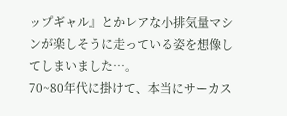ップギャル』とかレアな小排気量マシンが楽しそうに走っている姿を想像してしまいました…。
70~80年代に掛けて、本当にサーカス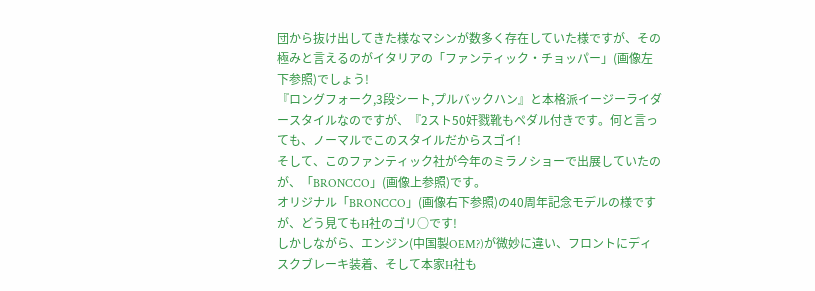団から抜け出してきた様なマシンが数多く存在していた様ですが、その極みと言えるのがイタリアの「ファンティック・チョッパー」(画像左下参照)でしょう!
『ロングフォーク,3段シート,プルバックハン』と本格派イージーライダースタイルなのですが、『2スト50奸戮靴もペダル付きです。何と言っても、ノーマルでこのスタイルだからスゴイ!
そして、このファンティック社が今年のミラノショーで出展していたのが、「BRONCCO」(画像上参照)です。
オリジナル「BRONCCO」(画像右下参照)の40周年記念モデルの様ですが、どう見てもH社のゴリ○です!
しかしながら、エンジン(中国製OEM?)が微妙に違い、フロントにディスクブレーキ装着、そして本家H社も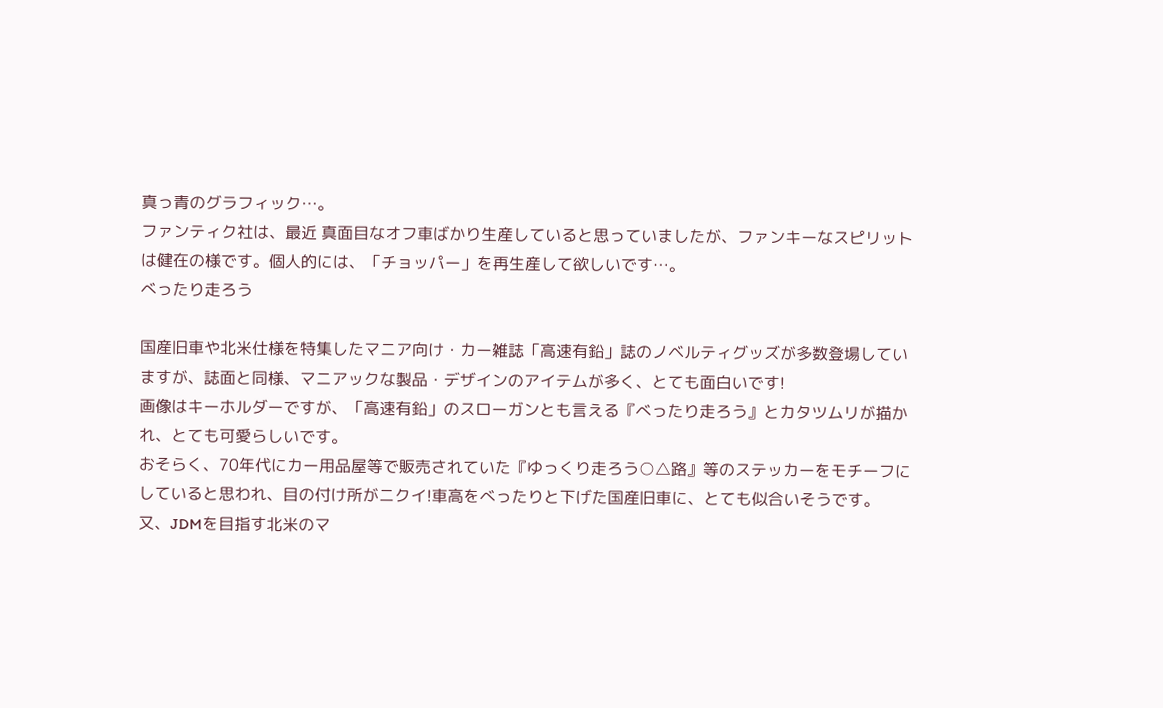真っ青のグラフィック…。
ファンティク社は、最近 真面目なオフ車ばかり生産していると思っていましたが、ファンキーなスピリットは健在の様です。個人的には、「チョッパー」を再生産して欲しいです…。
べったり走ろう

国産旧車や北米仕様を特集したマニア向け・カー雑誌「高速有鉛」誌のノベルティグッズが多数登場していますが、誌面と同様、マニアックな製品・デザインのアイテムが多く、とても面白いです!
画像はキーホルダーですが、「高速有鉛」のスローガンとも言える『べったり走ろう』とカタツムリが描かれ、とても可愛らしいです。
おそらく、70年代にカー用品屋等で販売されていた『ゆっくり走ろう○△路』等のステッカーをモチーフにしていると思われ、目の付け所がニクイ!車高をべったりと下げた国産旧車に、とても似合いそうです。
又、JDMを目指す北米のマ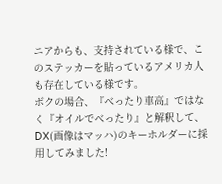ニアからも、支持されている様で、このステッカーを貼っているアメリカ人も存在している様です。
ボクの場合、『べったり車高』ではなく『オイルでべったり』と解釈して、DX(画像はマッハ)のキーホルダーに採用してみました!